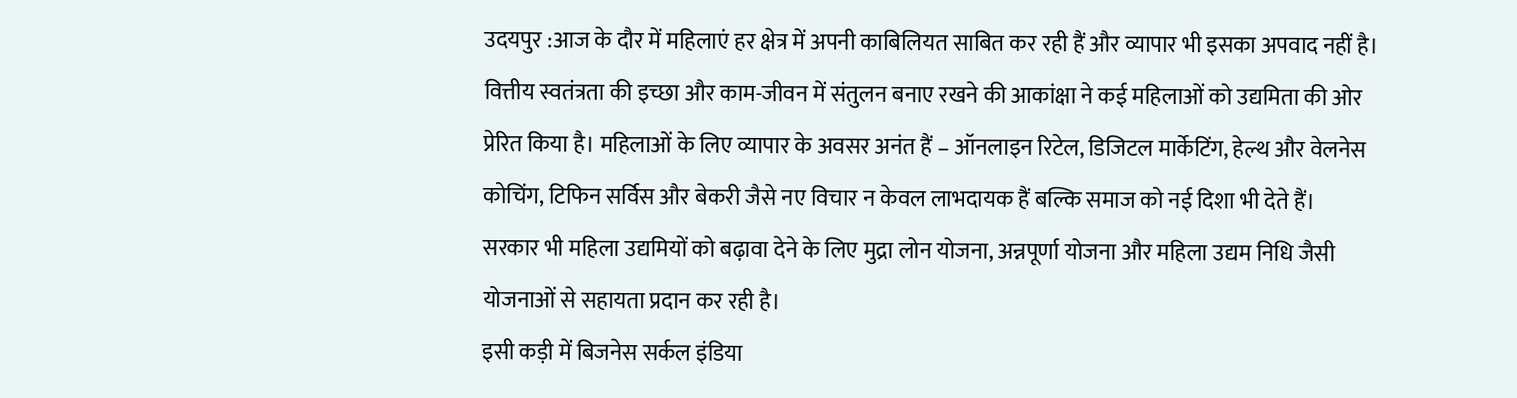उदयपुर :आज के दौर में महिलाएं हर क्षेत्र में अपनी काबिलियत साबित कर रही हैं और व्यापार भी इसका अपवाद नहीं है। वित्तीय स्वतंत्रता की इच्छा और काम-जीवन में संतुलन बनाए रखने की आकांक्षा ने कई महिलाओं को उद्यमिता की ओर प्रेरित किया है। महिलाओं के लिए व्यापार के अवसर अनंत हैं – ऑनलाइन रिटेल, डिजिटल मार्केटिंग, हेल्थ और वेलनेस कोचिंग, टिफिन सर्विस और बेकरी जैसे नए विचार न केवल लाभदायक हैं बल्कि समाज को नई दिशा भी देते हैं।
सरकार भी महिला उद्यमियों को बढ़ावा देने के लिए मुद्रा लोन योजना, अन्नपूर्णा योजना और महिला उद्यम निधि जैसी योजनाओं से सहायता प्रदान कर रही है।
इसी कड़ी में बिजनेस सर्कल इंडिया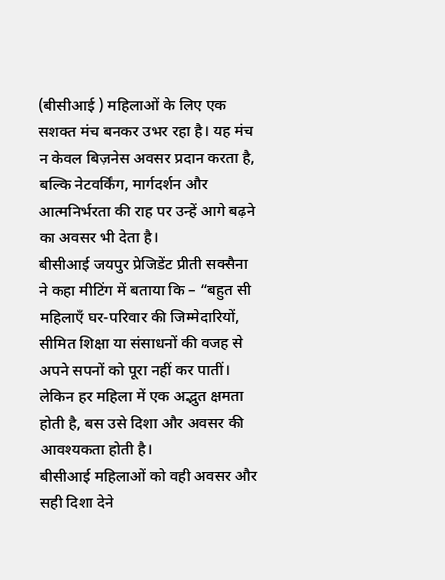(बीसीआई ) महिलाओं के लिए एक सशक्त मंच बनकर उभर रहा है। यह मंच न केवल बिज़नेस अवसर प्रदान करता है, बल्कि नेटवर्किंग, मार्गदर्शन और आत्मनिर्भरता की राह पर उन्हें आगे बढ़ने का अवसर भी देता है।
बीसीआई जयपुर प्रेजिडेंट प्रीती सक्सैना ने कहा मीटिंग में बताया कि – “बहुत सी महिलाएँ घर-परिवार की जिम्मेदारियों, सीमित शिक्षा या संसाधनों की वजह से अपने सपनों को पूरा नहीं कर पातीं। लेकिन हर महिला में एक अद्भुत क्षमता होती है, बस उसे दिशा और अवसर की आवश्यकता होती है।
बीसीआई महिलाओं को वही अवसर और सही दिशा देने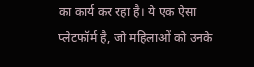का कार्य कर रहा है। ये एक ऐसा प्लेटफॉर्म है, जो महिलाओं को उनके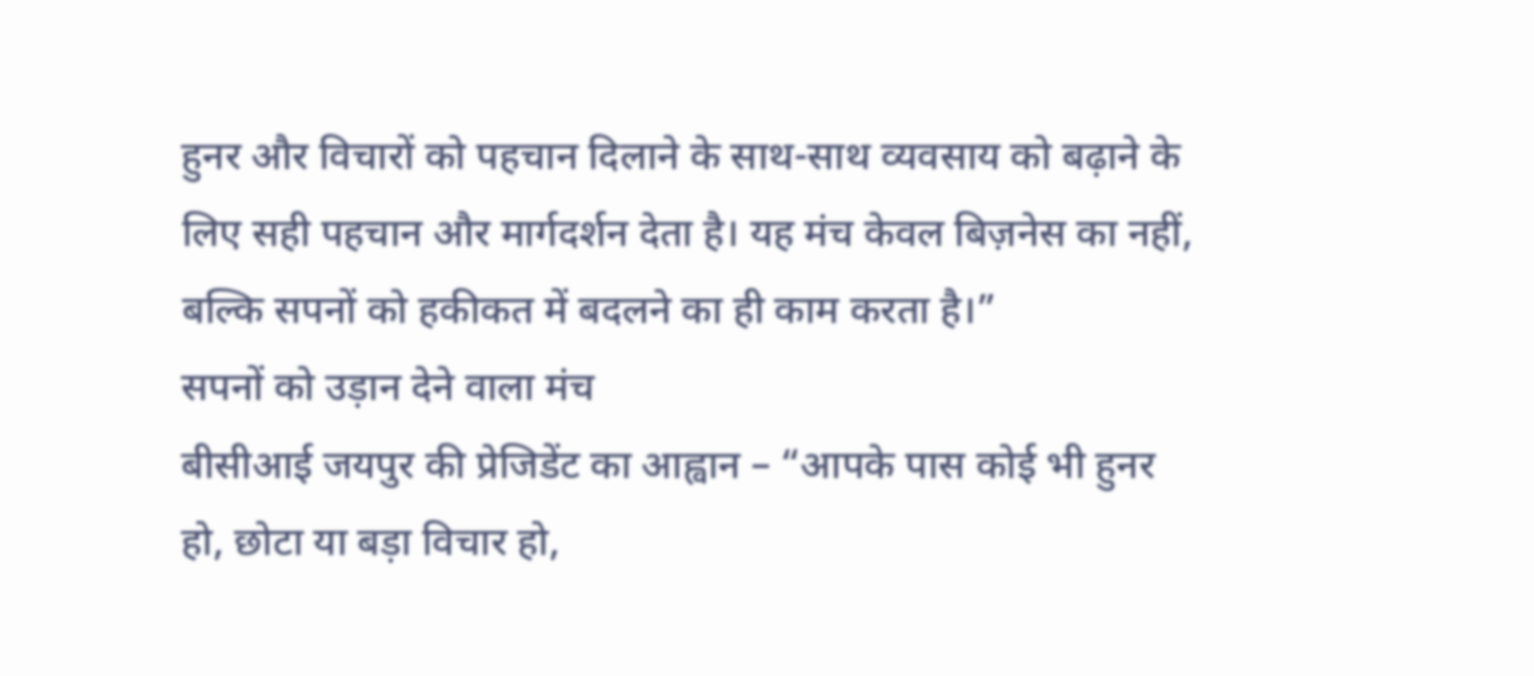हुनर और विचारों को पहचान दिलाने के साथ-साथ व्यवसाय को बढ़ाने के लिए सही पहचान और मार्गदर्शन देता है। यह मंच केवल बिज़नेस का नहीं, बल्कि सपनों को हकीकत में बदलने का ही काम करता है।”
सपनों को उड़ान देने वाला मंच
बीसीआई जयपुर की प्रेजिडेंट का आह्वान – “आपके पास कोई भी हुनर हो, छोटा या बड़ा विचार हो,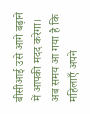बीसीआई उसे आगे बढ़ाने में आपकी मदद करेगा। अब समय आ गया है कि महिलाएँ अपने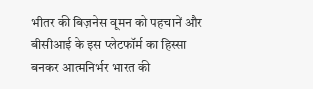भीतर की बिज़नेस वूमन को पहचानें और बीसीआई के इस प्लेटफॉर्म का हिस्सा बनकर आत्मनिर्भर भारत की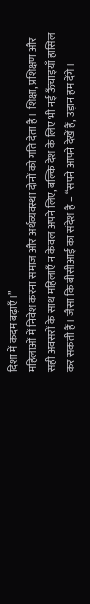दिशा में कदम बढ़ाएँ।”
महिलाओं में निवेश करना समाज और अर्थव्यवस्था दोनों को गति देता है। शिक्षा, प्रशिक्षण और सही अवसरों के साथ महिलाएँ न केवल अपने लिए, बल्कि देश के लिए भी नई ऊँचाइयाँ हासिल कर सकती हैं। जैसा कि बीसीआई का संदेश है – “सपने आपने देखें हैं, उड़ान हम देंगे।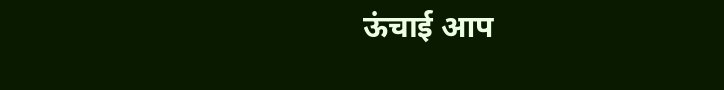ऊंचाई आप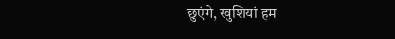छुएंगे, खुशियां हम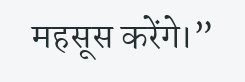महसूस करेंगे।”